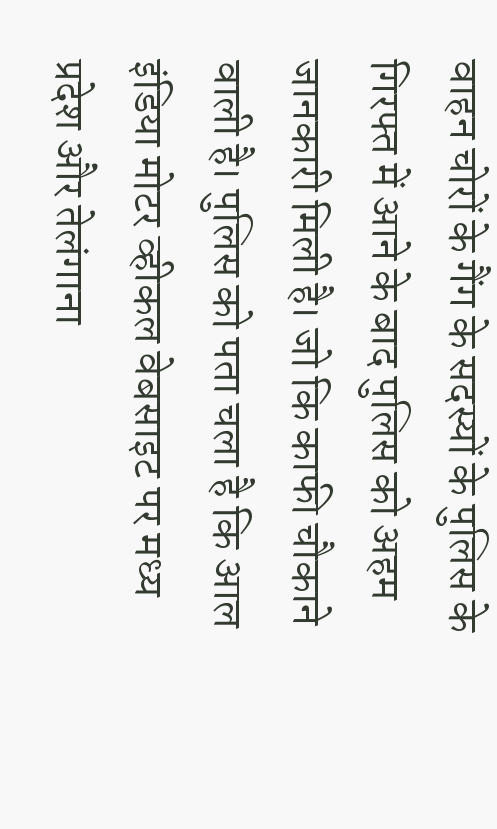वाहन चोरों के गैंग के सदस्यों के पुलिस के गिरफ्त में आने के बाद पुलिस को अहम जानकारी मिली है। जो कि काफी चौकाने वाली है। पुलिस को पता चला है कि आल इंडिया मोटर व्हीकल वेबसाइट पर मध्य प्रदेश और तेलंगाना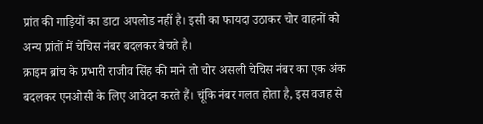प्रांत की गाड़ियों का डाटा अपलोड नहीं है। इसी का फायदा उठाकर चोर वाहनों को अन्य प्रांतों में चेचिस नंबर बदलकर बेचते है।
क्राइम ब्रांच के प्रभारी राजीव सिंह की माने तो चोर असली चेचिस नंबर का एक अंक बदलकर एनओसी के लिए आवेदन करते हैं। चूंकि नंबर गलत होता है, इस वजह से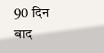90 दिन बाद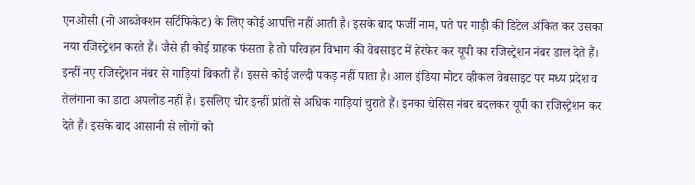एनओसी (नो आब्जेक्शन सर्टिफिकेट) के लिए कोई आपत्ति नहीं आती है। इसके बाद फर्जी नाम, पते पर गाड़ी की डिटेल अंकित कर उसका नया रजिस्ट्रेशन करते हैं। जैसे ही कोई ग्राहक फंसता है तो परिवहन विभाग की वेबसाइट में हेरफेर कर यूपी का रजिस्ट्रेशन नंबर डाल देते हैं। इन्हीं नए रजिस्ट्रेशन नंबर से गाड़ियां बिकती हैं। इससे कोई जल्दी पकड़ नहीं पाता है। आल इंडिया मोटर व्हीकल वेबसाइट पर मध्य प्रदेश व तेलंगाना का डाटा अपलोड नहीं है। इसलिए चोर इन्हीं प्रांतों से अधिक गाड़ियां चुराते हैं। इनका चेसिस नंबर बदलकर यूपी का रजिस्ट्रेशन कर देते हैं। इसके बाद आसानी से लोगों को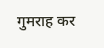गुमराह कर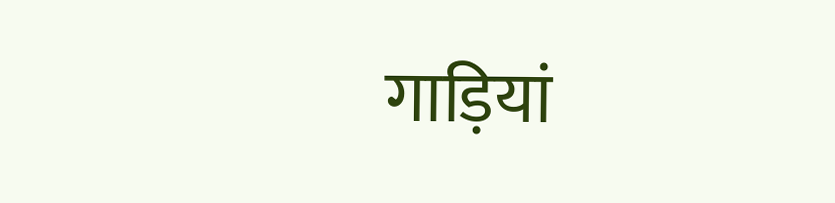गाड़ियां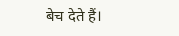बेच देते हैं।